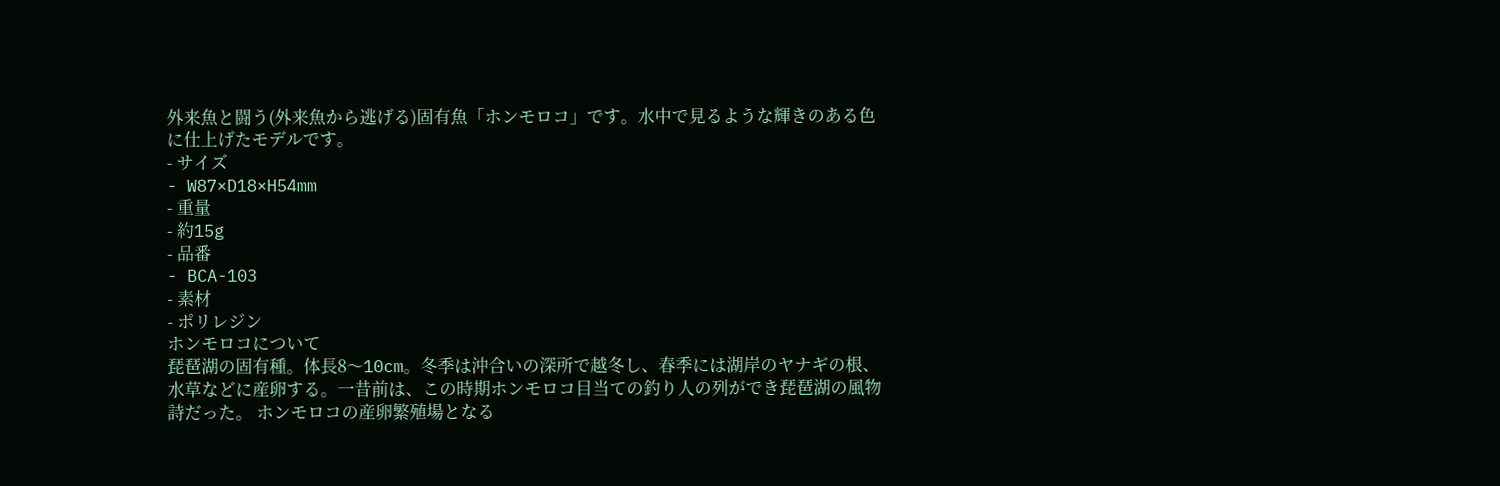外来魚と闘う(外来魚から逃げる)固有魚「ホンモロコ」です。水中で見るような輝きのある色に仕上げたモデルです。
- サイズ
- W87×D18×H54mm
- 重量
- 約15g
- 品番
- BCA-103
- 素材
- ポリレジン
ホンモロコについて
琵琶湖の固有種。体長8〜10cm。冬季は沖合いの深所で越冬し、春季には湖岸のヤナギの根、水草などに産卵する。一昔前は、この時期ホンモロコ目当ての釣り人の列ができ琵琶湖の風物詩だった。 ホンモロコの産卵繁殖場となる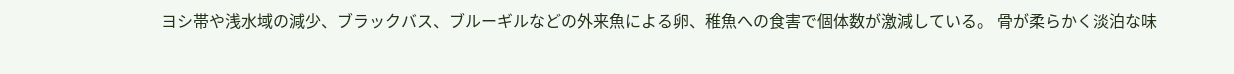ヨシ帯や浅水域の減少、ブラックバス、ブルーギルなどの外来魚による卵、稚魚への食害で個体数が激減している。 骨が柔らかく淡泊な味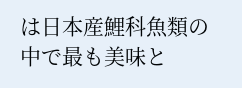は日本産鯉科魚類の中で最も美味と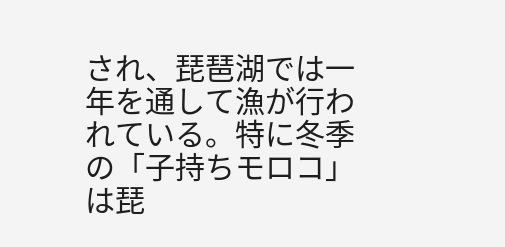され、琵琶湖では一年を通して漁が行われている。特に冬季の「子持ちモロコ」は琵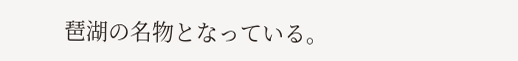琶湖の名物となっている。